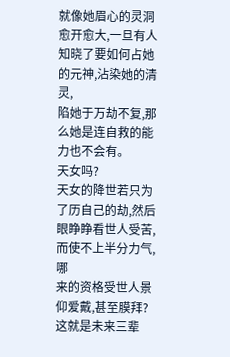就像她眉心的灵洞愈开愈大,一旦有人知晓了要如何占她的元神,沾染她的清灵,
陷她于万劫不复,那么她是连自救的能力也不会有。
天女吗?
天女的降世若只为了历自己的劫,然后眼睁睁看世人受苦,而使不上半分力气,哪
来的资格受世人景仰爱戴,甚至膜拜?
这就是未来三辈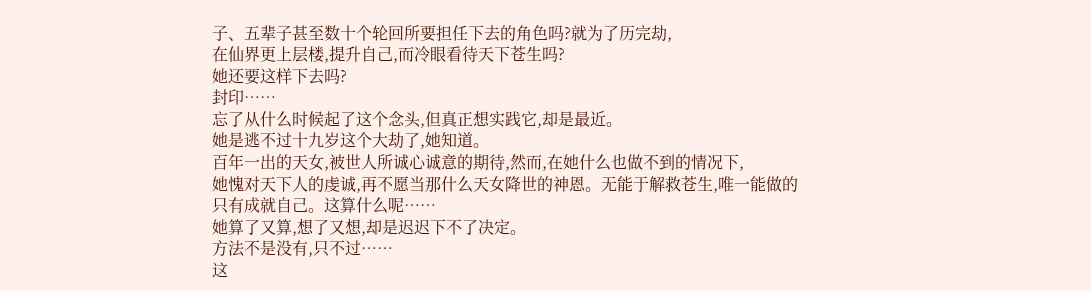子、五辈子甚至数十个轮回所要担任下去的角色吗?就为了历完劫,
在仙界更上层楼,提升自己,而冷眼看待天下苍生吗?
她还要这样下去吗?
封印……
忘了从什么时候起了这个念头,但真正想实践它,却是最近。
她是逃不过十九岁这个大劫了,她知道。
百年一出的天女,被世人所诚心诚意的期待,然而,在她什么也做不到的情况下,
她愧对天下人的虔诚,再不愿当那什么天女降世的神恩。无能于解救苍生,唯一能做的
只有成就自己。这算什么呢……
她算了又算,想了又想,却是迟迟下不了决定。
方法不是没有,只不过……
这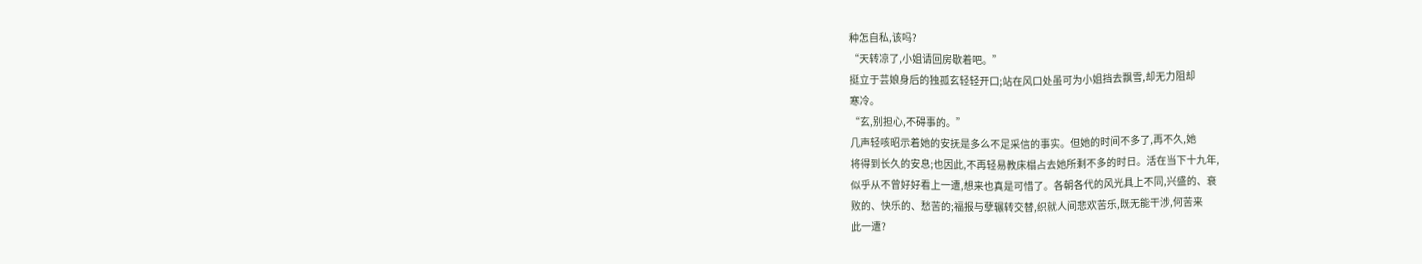种怎自私,该吗?
“天转凉了,小姐请回房歇着吧。”
挺立于芸娘身后的独孤玄轻轻开口;站在风口处虽可为小姐挡去飘雪,却无力阻却
寒冷。
“玄,别担心,不碍事的。”
几声轻咳昭示着她的安抚是多么不足采信的事实。但她的时间不多了,再不久,她
将得到长久的安息;也因此,不再轻易教床榻占去她所剩不多的时日。活在当下十九年,
似乎从不曾好好看上一遭,想来也真是可惜了。各朝各代的风光具上不同,兴盛的、衰
败的、快乐的、愁苦的;福报与孽辗转交替,织就人间悲欢苦乐,既无能干涉,何苦来
此一遭?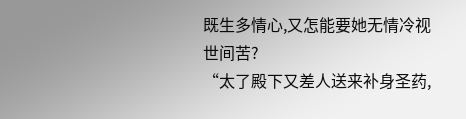既生多情心,又怎能要她无情冷视世间苦?
“太了殿下又差人送来补身圣药,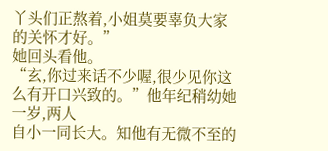丫头们正熬着,小姐莫要辜负大家的关怀才好。”
她回头看他。
“玄,你过来话不少喔,很少见你这么有开口兴致的。”他年纪稍幼她一岁,两人
自小一同长大。知他有无微不至的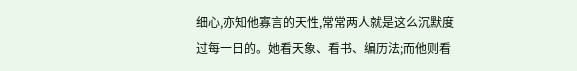细心,亦知他寡言的天性,常常两人就是这么沉默度
过每一日的。她看天象、看书、编历法;而他则看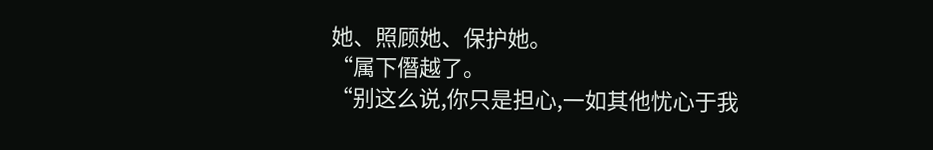她、照顾她、保护她。
“属下僭越了。
“别这么说,你只是担心,一如其他忧心于我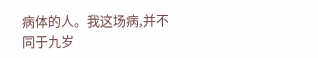病体的人。我这场病,并不同于九岁